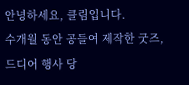안녕하세요, 클림입니다.
수개월 동안 공들여 제작한 굿즈, 드디어 행사 당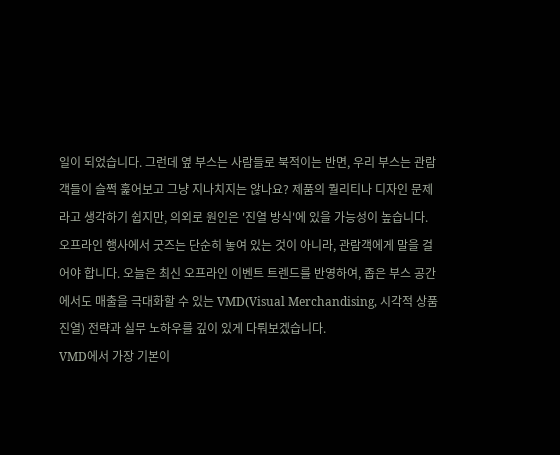일이 되었습니다. 그런데 옆 부스는 사람들로 북적이는 반면, 우리 부스는 관람객들이 슬쩍 훑어보고 그냥 지나치지는 않나요? 제품의 퀄리티나 디자인 문제라고 생각하기 쉽지만, 의외로 원인은 '진열 방식'에 있을 가능성이 높습니다.
오프라인 행사에서 굿즈는 단순히 놓여 있는 것이 아니라, 관람객에게 말을 걸어야 합니다. 오늘은 최신 오프라인 이벤트 트렌드를 반영하여, 좁은 부스 공간에서도 매출을 극대화할 수 있는 VMD(Visual Merchandising, 시각적 상품 진열) 전략과 실무 노하우를 깊이 있게 다뤄보겠습니다.
VMD에서 가장 기본이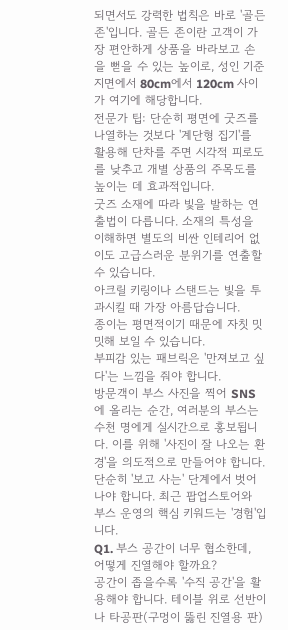되면서도 강력한 법칙은 바로 '골든 존'입니다. 골든 존이란 고객이 가장 편안하게 상품을 바라보고 손을 뻗을 수 있는 높이로, 성인 기준 지면에서 80cm에서 120cm 사이가 여기에 해당합니다.
전문가 팁: 단순히 평면에 굿즈를 나열하는 것보다 '계단형 집기'를 활용해 단차를 주면 시각적 피로도를 낮추고 개별 상품의 주목도를 높이는 데 효과적입니다.
굿즈 소재에 따라 빛을 발하는 연출법이 다릅니다. 소재의 특성을 이해하면 별도의 비싼 인테리어 없이도 고급스러운 분위기를 연출할 수 있습니다.
아크릴 키링이나 스탠드는 빛을 투과시킬 때 가장 아름답습니다.
종이는 평면적이기 때문에 자칫 밋밋해 보일 수 있습니다.
부피감 있는 패브릭은 '만져보고 싶다'는 느낌을 줘야 합니다.
방문객이 부스 사진을 찍어 SNS에 올리는 순간, 여러분의 부스는 수천 명에게 실시간으로 홍보됩니다. 이를 위해 '사진이 잘 나오는 환경'을 의도적으로 만들어야 합니다.
단순히 '보고 사는' 단계에서 벗어나야 합니다. 최근 팝업스토어와 부스 운영의 핵심 키워드는 '경험'입니다.
Q1. 부스 공간이 너무 협소한데, 어떻게 진열해야 할까요?
공간이 좁을수록 '수직 공간'을 활용해야 합니다. 테이블 위로 선반이나 타공판(구멍이 뚫린 진열용 판)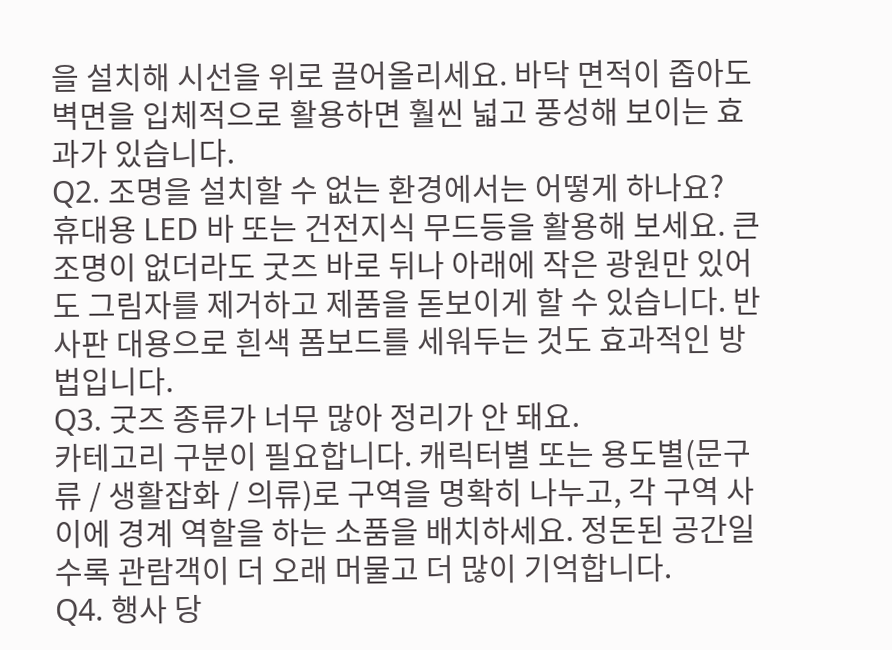을 설치해 시선을 위로 끌어올리세요. 바닥 면적이 좁아도 벽면을 입체적으로 활용하면 훨씬 넓고 풍성해 보이는 효과가 있습니다.
Q2. 조명을 설치할 수 없는 환경에서는 어떻게 하나요?
휴대용 LED 바 또는 건전지식 무드등을 활용해 보세요. 큰 조명이 없더라도 굿즈 바로 뒤나 아래에 작은 광원만 있어도 그림자를 제거하고 제품을 돋보이게 할 수 있습니다. 반사판 대용으로 흰색 폼보드를 세워두는 것도 효과적인 방법입니다.
Q3. 굿즈 종류가 너무 많아 정리가 안 돼요.
카테고리 구분이 필요합니다. 캐릭터별 또는 용도별(문구류 / 생활잡화 / 의류)로 구역을 명확히 나누고, 각 구역 사이에 경계 역할을 하는 소품을 배치하세요. 정돈된 공간일수록 관람객이 더 오래 머물고 더 많이 기억합니다.
Q4. 행사 당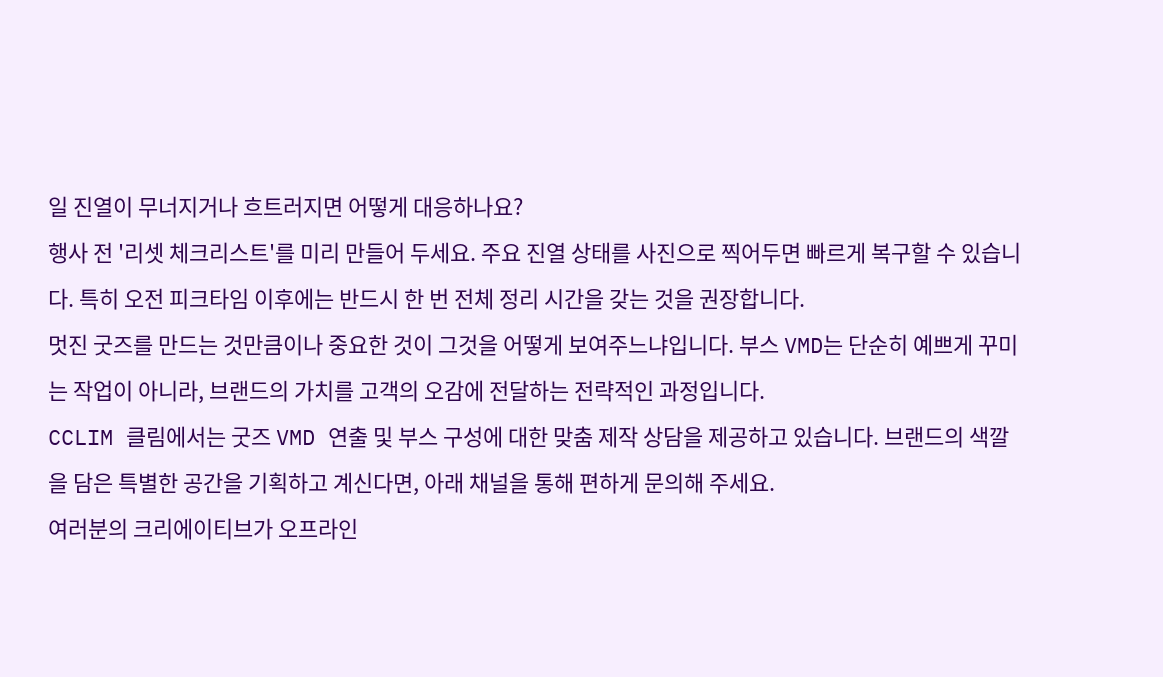일 진열이 무너지거나 흐트러지면 어떻게 대응하나요?
행사 전 '리셋 체크리스트'를 미리 만들어 두세요. 주요 진열 상태를 사진으로 찍어두면 빠르게 복구할 수 있습니다. 특히 오전 피크타임 이후에는 반드시 한 번 전체 정리 시간을 갖는 것을 권장합니다.
멋진 굿즈를 만드는 것만큼이나 중요한 것이 그것을 어떻게 보여주느냐입니다. 부스 VMD는 단순히 예쁘게 꾸미는 작업이 아니라, 브랜드의 가치를 고객의 오감에 전달하는 전략적인 과정입니다.
CCLIM 클림에서는 굿즈 VMD 연출 및 부스 구성에 대한 맞춤 제작 상담을 제공하고 있습니다. 브랜드의 색깔을 담은 특별한 공간을 기획하고 계신다면, 아래 채널을 통해 편하게 문의해 주세요.
여러분의 크리에이티브가 오프라인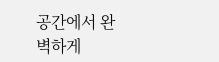공간에서 완벽하게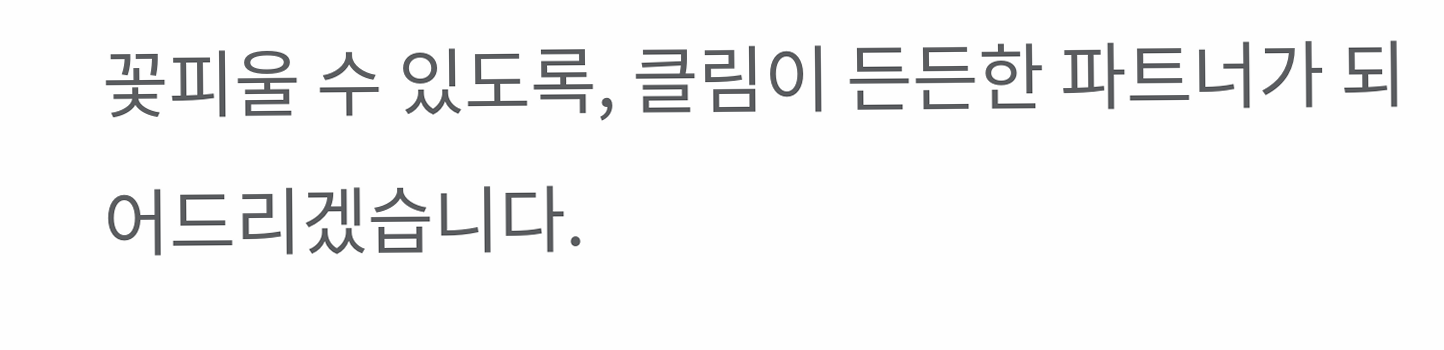꽃피울 수 있도록, 클림이 든든한 파트너가 되어드리겠습니다.